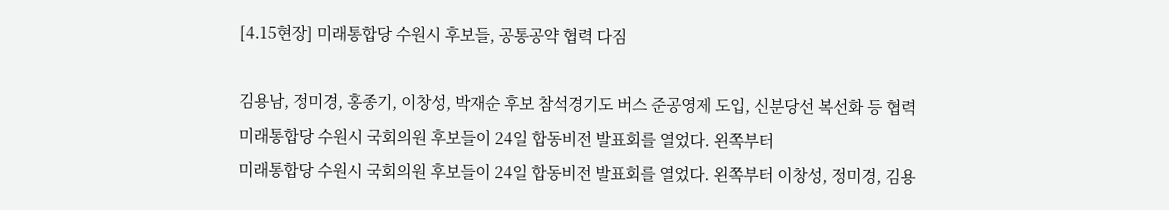[4.15현장] 미래통합당 수원시 후보들, 공통공약 협력 다짐

김용남, 정미경, 홍종기, 이창성, 박재순 후보 참석경기도 버스 준공영제 도입, 신분당선 복선화 등 협력
미래통합당 수원시 국회의원 후보들이 24일 합동비전 발표회를 열었다. 왼쪽부터
미래통합당 수원시 국회의원 후보들이 24일 합동비전 발표회를 열었다. 왼쪽부터 이창성, 정미경, 김용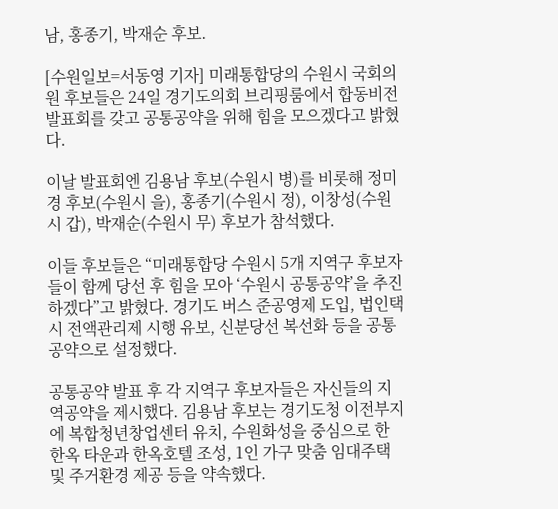남, 홍종기, 박재순 후보.

[수원일보=서동영 기자] 미래통합당의 수원시 국회의원 후보들은 24일 경기도의회 브리핑룸에서 합동비전 발표회를 갖고 공통공약을 위해 힘을 모으겠다고 밝혔다.

이날 발표회엔 김용남 후보(수원시 병)를 비롯해 정미경 후보(수원시 을), 홍종기(수원시 정), 이창성(수원시 갑), 박재순(수원시 무) 후보가 참석했다.

이들 후보들은 “미래통합당 수원시 5개 지역구 후보자들이 함께 당선 후 힘을 모아 ‘수원시 공통공약’을 추진하겠다”고 밝혔다. 경기도 버스 준공영제 도입, 법인택시 전액관리제 시행 유보, 신분당선 복선화 등을 공통공약으로 설정했다.

공통공약 발표 후 각 지역구 후보자들은 자신들의 지역공약을 제시했다. 김용남 후보는 경기도청 이전부지에 복합청년창업센터 유치, 수원화성을 중심으로 한 한옥 타운과 한옥호텔 조성, 1인 가구 맞춤 임대주택 및 주거환경 제공 등을 약속했다.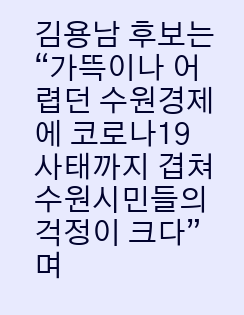김용남 후보는 “가뜩이나 어렵던 수원경제에 코로나19 사태까지 겹쳐 수원시민들의 걱정이 크다”며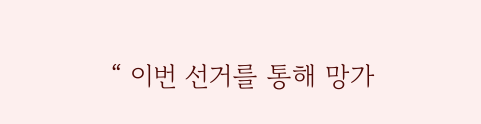“ 이번 선거를 통해 망가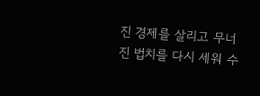진 경제를 살리고 무너진 법치를 다시 세워 수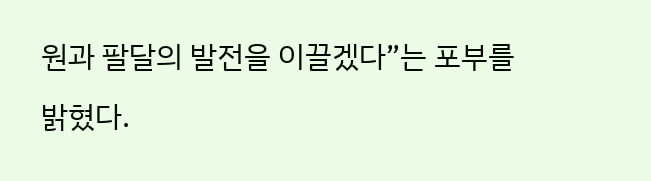원과 팔달의 발전을 이끌겠다”는 포부를 밝혔다.